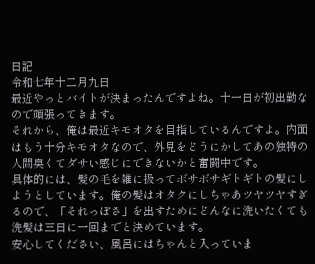日記
令和七年十二月九日
最近やっとバイトが決まったんですよね。十一日が初出勤なので頑張ってきます。
それから、俺は最近キモオタを目指しているんですよ。内面はもう十分キモオタなので、外見をどうにかしてあの独特の人間臭くてダサい感じにできないかと奮闘中です。
具体的には、髪の毛を雑に扱ってボサボサギトギトの髪にしようとしています。俺の髪はオタクにしちゃあツヤツヤすぎるので、「それっぽさ」を出すためにどんなに洗いたくても洗髪は三日に一回までと決めています。
安心してください、風呂にはちゃんと入っていま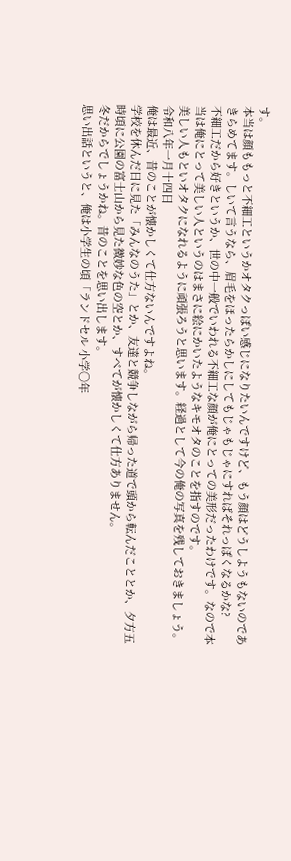す。
本当は顔ももっと不細工というかオタクっぽい感じになりたいんですけど、もう顔はどうしようもないのであきらめてます。しいて言うなら、眉毛をほったらかしにしてもじゃもじゃにすればそれっぽくなるかな?
不細工だから好きというか、世の中一般でいわれる不細工な顔が俺にとっての美形だったわけです。なので本当は俺にとって美しい人というのはまさに絵にかいたようなキモオタのことを指すのです。
美しい人もといオタクになれるように頑張ろうと思います。経過として今の俺の写真を残しておきましょう。
令和八年一月十四日
俺は最近、昔のことが懐かしくて仕方ないんですよね。
学校を休んだ日に見た「みんなのうた」とか、友達と競争しながら帰った道で頭から転んだこととか、夕方五時頃に公園の富士山から見た微妙な色の空とか、すべてが懐かしくて仕方ありません。
冬だからでしょうかね。昔のことを思い出します。
思い出話というと、俺は小学生の頃「ランドセル 小学〇年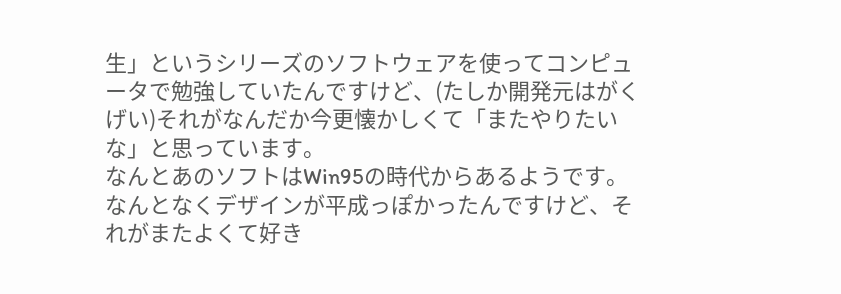生」というシリーズのソフトウェアを使ってコンピュータで勉強していたんですけど、(たしか開発元はがくげい)それがなんだか今更懐かしくて「またやりたいな」と思っています。
なんとあのソフトはWin95の時代からあるようです。なんとなくデザインが平成っぽかったんですけど、それがまたよくて好き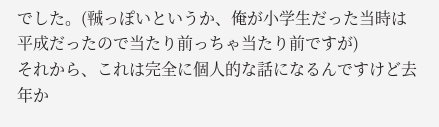でした。(㍻っぽいというか、俺が小学生だった当時は平成だったので当たり前っちゃ当たり前ですが)
それから、これは完全に個人的な話になるんですけど去年か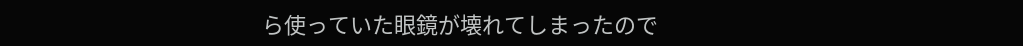ら使っていた眼鏡が壊れてしまったので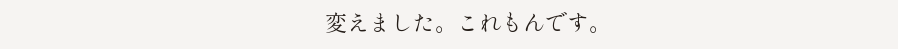変えました。これもんです。